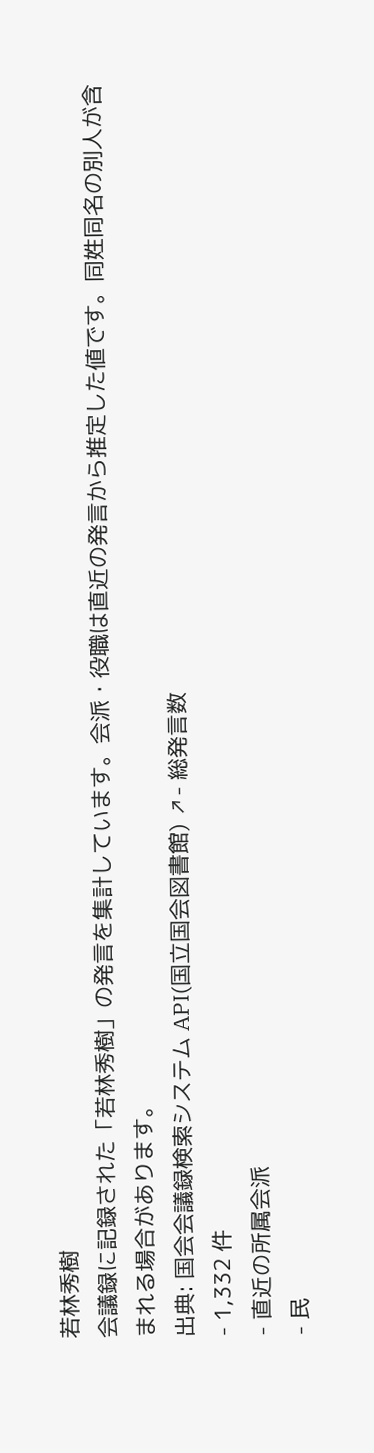若林秀樹
会議録に記録された「若林秀樹」の発言を集計しています。会派・役職は直近の発言から推定した値です。同姓同名の別人が含まれる場合があります。
出典: 国会会議録検索システム API(国立国会図書館) ↗- 総発言数
- 1,332 件
- 直近の所属会派
- 民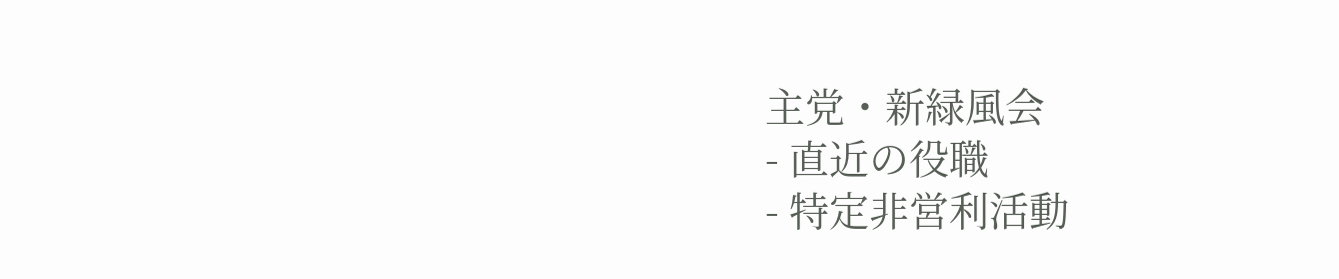主党・新緑風会
- 直近の役職
- 特定非営利活動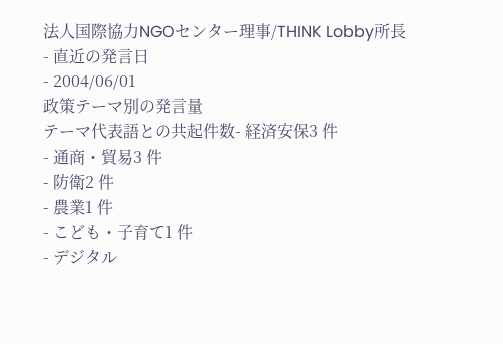法人国際協力NGOセンター理事/THINK Lobby所長
- 直近の発言日
- 2004/06/01
政策テーマ別の発言量
テーマ代表語との共起件数- 経済安保3 件
- 通商・貿易3 件
- 防衛2 件
- 農業1 件
- こども・子育て1 件
- デジタル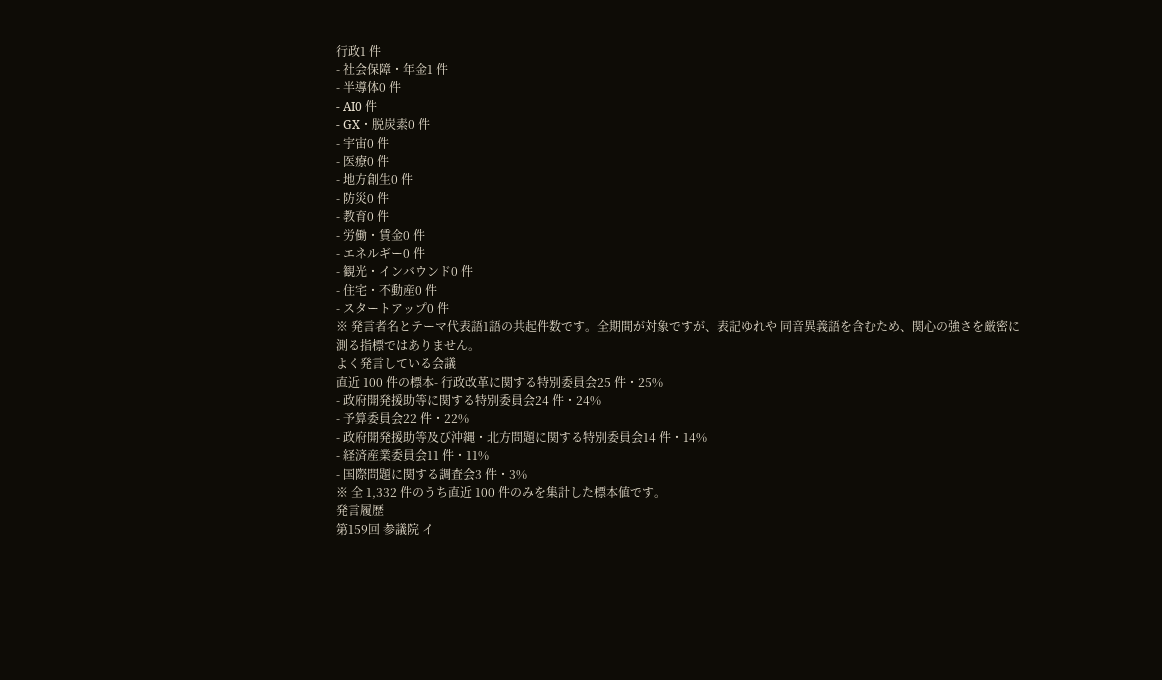行政1 件
- 社会保障・年金1 件
- 半導体0 件
- AI0 件
- GX・脱炭素0 件
- 宇宙0 件
- 医療0 件
- 地方創生0 件
- 防災0 件
- 教育0 件
- 労働・賃金0 件
- エネルギー0 件
- 観光・インバウンド0 件
- 住宅・不動産0 件
- スタートアップ0 件
※ 発言者名とテーマ代表語1語の共起件数です。全期間が対象ですが、表記ゆれや 同音異義語を含むため、関心の強さを厳密に測る指標ではありません。
よく発言している会議
直近 100 件の標本- 行政改革に関する特別委員会25 件・25%
- 政府開発援助等に関する特別委員会24 件・24%
- 予算委員会22 件・22%
- 政府開発援助等及び沖縄・北方問題に関する特別委員会14 件・14%
- 経済産業委員会11 件・11%
- 国際問題に関する調査会3 件・3%
※ 全 1,332 件のうち直近 100 件のみを集計した標本値です。
発言履歴
第159回 参議院 イ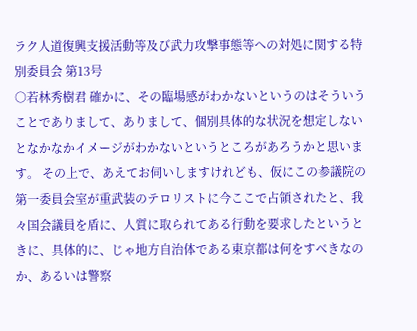ラク人道復興支援活動等及び武力攻撃事態等への対処に関する特別委員会 第13号
○若林秀樹君 確かに、その臨場感がわかないというのはそういうことでありまして、ありまして、個別具体的な状況を想定しないとなかなかイメージがわかないというところがあろうかと思います。 その上で、あえてお伺いしますけれども、仮にこの参議院の第一委員会室が重武装のテロリストに今ここで占領されたと、我々国会議員を盾に、人質に取られてある行動を要求したというときに、具体的に、じゃ地方自治体である東京都は何をすべきなのか、あるいは警察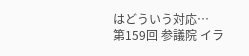はどういう対応…
第159回 参議院 イラ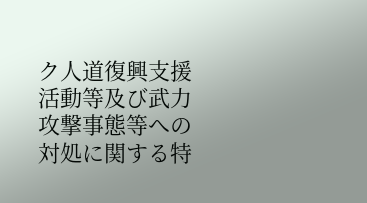ク人道復興支援活動等及び武力攻撃事態等への対処に関する特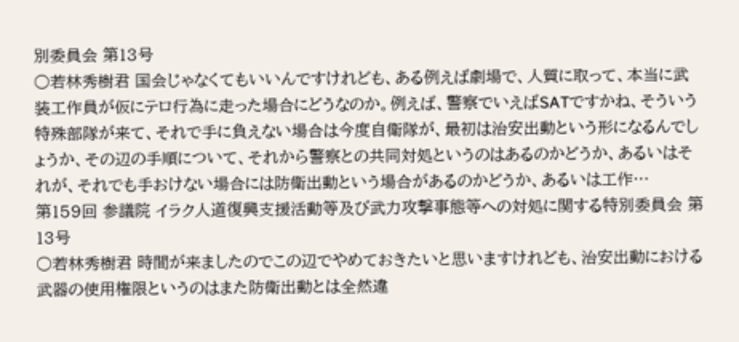別委員会 第13号
○若林秀樹君 国会じゃなくてもいいんですけれども、ある例えば劇場で、人質に取って、本当に武装工作員が仮にテロ行為に走った場合にどうなのか。例えば、警察でいえばSATですかね、そういう特殊部隊が来て、それで手に負えない場合は今度自衛隊が、最初は治安出動という形になるんでしょうか、その辺の手順について、それから警察との共同対処というのはあるのかどうか、あるいはそれが、それでも手おけない場合には防衛出動という場合があるのかどうか、あるいは工作…
第159回 参議院 イラク人道復興支援活動等及び武力攻撃事態等への対処に関する特別委員会 第13号
○若林秀樹君 時間が来ましたのでこの辺でやめておきたいと思いますけれども、治安出動における武器の使用権限というのはまた防衛出動とは全然違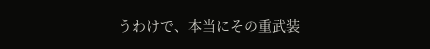うわけで、本当にその重武装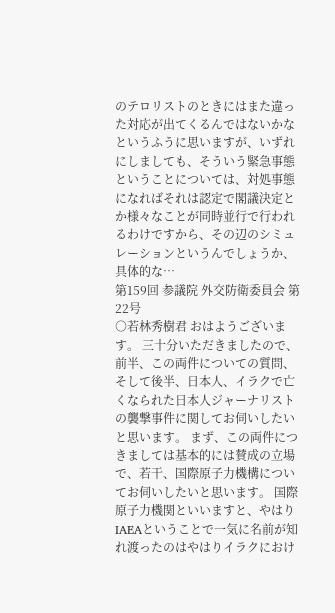のテロリストのときにはまた違った対応が出てくるんではないかなというふうに思いますが、いずれにしましても、そういう緊急事態ということについては、対処事態になればそれは認定で閣議決定とか様々なことが同時並行で行われるわけですから、その辺のシミュレーションというんでしょうか、具体的な…
第159回 参議院 外交防衛委員会 第22号
○若林秀樹君 おはようございます。 三十分いただきましたので、前半、この両件についての質問、そして後半、日本人、イラクで亡くなられた日本人ジャーナリストの襲撃事件に関してお伺いしたいと思います。 まず、この両件につきましては基本的には賛成の立場で、若干、国際原子力機構についてお伺いしたいと思います。 国際原子力機関といいますと、やはりIAEAということで一気に名前が知れ渡ったのはやはりイラクにおけ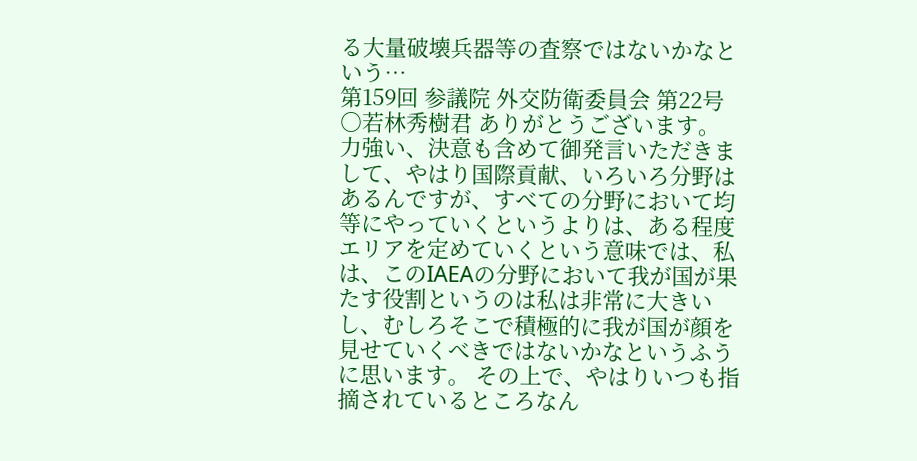る大量破壊兵器等の査察ではないかなという…
第159回 参議院 外交防衛委員会 第22号
○若林秀樹君 ありがとうございます。 力強い、決意も含めて御発言いただきまして、やはり国際貢献、いろいろ分野はあるんですが、すべての分野において均等にやっていくというよりは、ある程度エリアを定めていくという意味では、私は、このIAEAの分野において我が国が果たす役割というのは私は非常に大きいし、むしろそこで積極的に我が国が顔を見せていくべきではないかなというふうに思います。 その上で、やはりいつも指摘されているところなん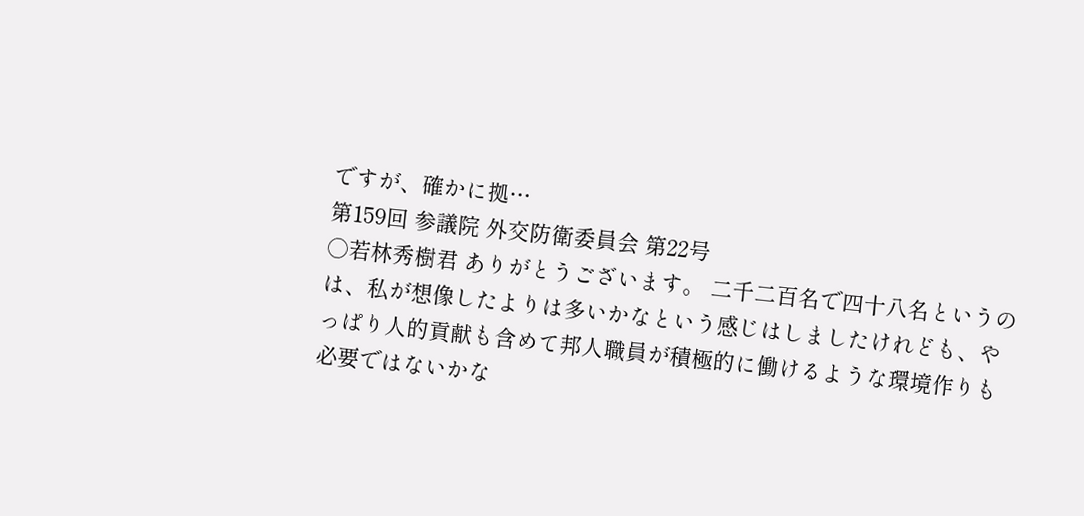ですが、確かに拠…
第159回 参議院 外交防衛委員会 第22号
○若林秀樹君 ありがとうございます。 二千二百名で四十八名というのは、私が想像したよりは多いかなという感じはしましたけれども、やっぱり人的貢献も含めて邦人職員が積極的に働けるような環境作りも必要ではないかな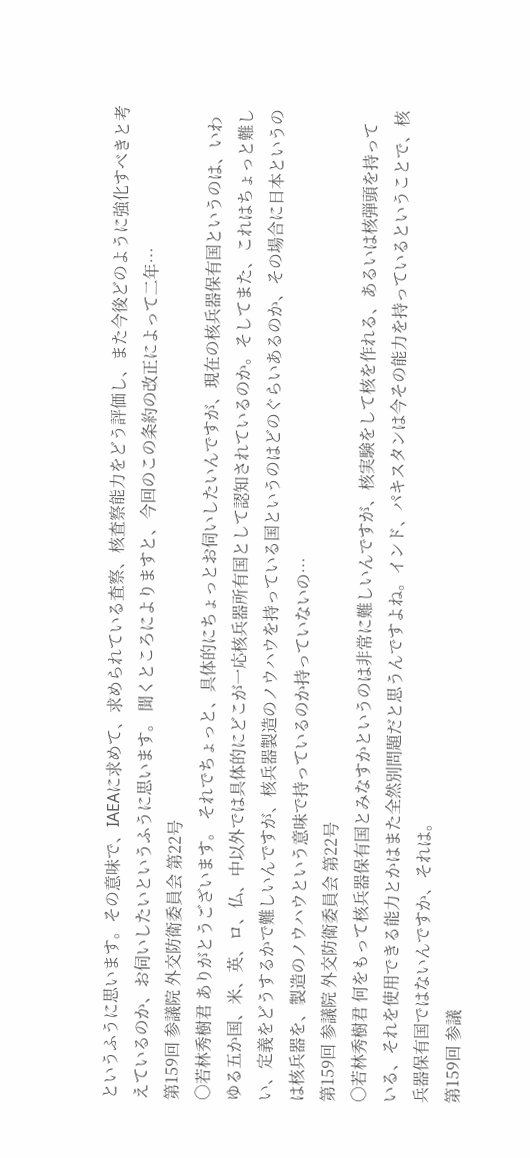というふうに思います。その意味で、IAEAに求めて、求められている査察、核査察能力をどう評価し、また今後どのように強化すべきと考えているのか、お伺いしたいというふうに思います。 聞くところによりますと、今回のこの条約の改正によって二年…
第159回 参議院 外交防衛委員会 第22号
○若林秀樹君 ありがとうございます。 それでちょっと、具体的にちょっとお伺いしたいんですが、現在の核兵器保有国というのは、いわゆる五か国、米、英、ロ、仏、中以外では具体的にどこが一応核兵器所有国として認知されているのか。そしてまた、これはちょっと難しい、定義をどうするかで難しいんですが、核兵器製造のノウハウを持っている国というのはどのぐらいあるのか、その場合に日本というのは核兵器を、製造のノウハウという意味で持っているのか持っていないの…
第159回 参議院 外交防衛委員会 第22号
○若林秀樹君 何をもって核兵器保有国とみなすかというのは非常に難しいんですが、核実験をして核を作れる、あるいは核弾頭を持っている、それを使用できる能力とかはまた全然別問題だと思うんですよね。インド、パキスタンは今その能力を持っているということで、核兵器保有国ではないんですか、それは。
第159回 参議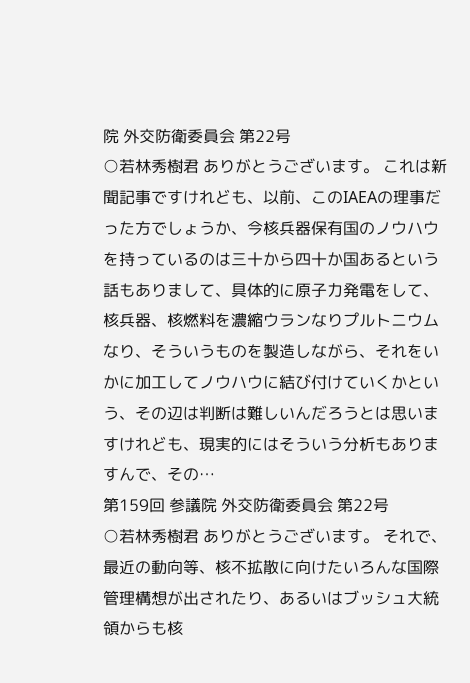院 外交防衛委員会 第22号
○若林秀樹君 ありがとうございます。 これは新聞記事ですけれども、以前、このIAEAの理事だった方でしょうか、今核兵器保有国のノウハウを持っているのは三十から四十か国あるという話もありまして、具体的に原子力発電をして、核兵器、核燃料を濃縮ウランなりプルトニウムなり、そういうものを製造しながら、それをいかに加工してノウハウに結び付けていくかという、その辺は判断は難しいんだろうとは思いますけれども、現実的にはそういう分析もありますんで、その…
第159回 参議院 外交防衛委員会 第22号
○若林秀樹君 ありがとうございます。 それで、最近の動向等、核不拡散に向けたいろんな国際管理構想が出されたり、あるいはブッシュ大統領からも核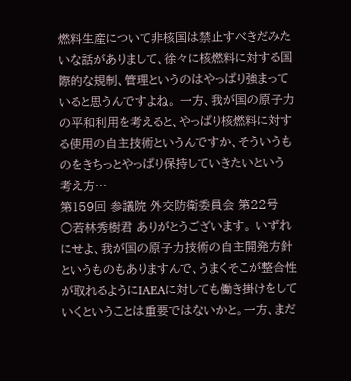燃料生産について非核国は禁止すべきだみたいな話がありまして、徐々に核燃料に対する国際的な規制、管理というのはやっぱり強まっていると思うんですよね。 一方、我が国の原子力の平和利用を考えると、やっぱり核燃料に対する使用の自主技術というんですか、そういうものをきちっとやっぱり保持していきたいという考え方…
第159回 参議院 外交防衛委員会 第22号
○若林秀樹君 ありがとうございます。 いずれにせよ、我が国の原子力技術の自主開発方針というものもありますんで、うまくそこが整合性が取れるようにIAEAに対しても働き掛けをしていくということは重要ではないかと。一方、まだ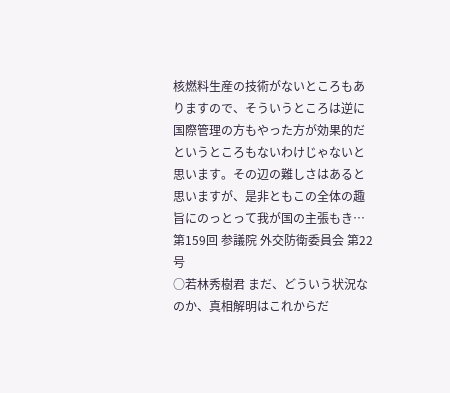核燃料生産の技術がないところもありますので、そういうところは逆に国際管理の方もやった方が効果的だというところもないわけじゃないと思います。その辺の難しさはあると思いますが、是非ともこの全体の趣旨にのっとって我が国の主張もき…
第159回 参議院 外交防衛委員会 第22号
○若林秀樹君 まだ、どういう状況なのか、真相解明はこれからだ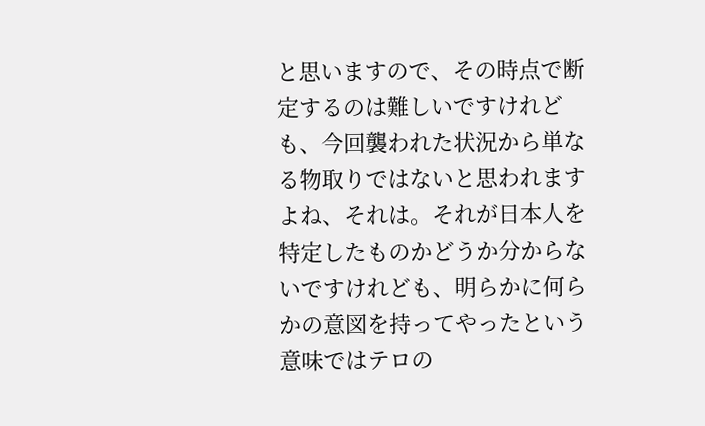と思いますので、その時点で断定するのは難しいですけれども、今回襲われた状況から単なる物取りではないと思われますよね、それは。それが日本人を特定したものかどうか分からないですけれども、明らかに何らかの意図を持ってやったという意味ではテロの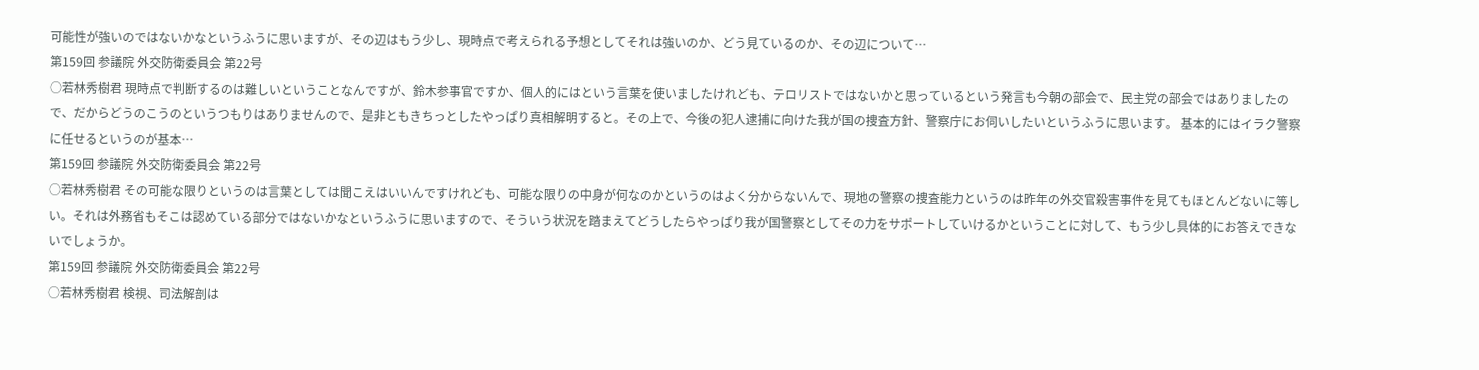可能性が強いのではないかなというふうに思いますが、その辺はもう少し、現時点で考えられる予想としてそれは強いのか、どう見ているのか、その辺について…
第159回 参議院 外交防衛委員会 第22号
○若林秀樹君 現時点で判断するのは難しいということなんですが、鈴木参事官ですか、個人的にはという言葉を使いましたけれども、テロリストではないかと思っているという発言も今朝の部会で、民主党の部会ではありましたので、だからどうのこうのというつもりはありませんので、是非ともきちっとしたやっぱり真相解明すると。その上で、今後の犯人逮捕に向けた我が国の捜査方針、警察庁にお伺いしたいというふうに思います。 基本的にはイラク警察に任せるというのが基本…
第159回 参議院 外交防衛委員会 第22号
○若林秀樹君 その可能な限りというのは言葉としては聞こえはいいんですけれども、可能な限りの中身が何なのかというのはよく分からないんで、現地の警察の捜査能力というのは昨年の外交官殺害事件を見てもほとんどないに等しい。それは外務省もそこは認めている部分ではないかなというふうに思いますので、そういう状況を踏まえてどうしたらやっぱり我が国警察としてその力をサポートしていけるかということに対して、もう少し具体的にお答えできないでしょうか。
第159回 参議院 外交防衛委員会 第22号
○若林秀樹君 検視、司法解剖は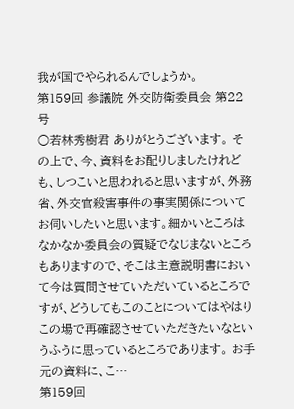我が国でやられるんでしょうか。
第159回 参議院 外交防衛委員会 第22号
○若林秀樹君 ありがとうございます。 その上で、今、資料をお配りしましたけれども、しつこいと思われると思いますが、外務省、外交官殺害事件の事実関係についてお伺いしたいと思います。細かいところはなかなか委員会の質疑でなじまないところもありますので、そこは主意説明書において今は質問させていただいているところですが、どうしてもこのことについてはやはりこの場で再確認させていただきたいなというふうに思っているところであります。 お手元の資料に、こ…
第159回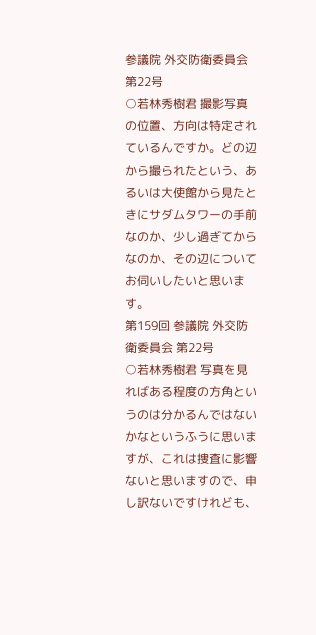参議院 外交防衛委員会 第22号
○若林秀樹君 撮影写真の位置、方向は特定されているんですか。どの辺から撮られたという、あるいは大使館から見たときにサダムタワーの手前なのか、少し過ぎてからなのか、その辺についてお伺いしたいと思います。
第159回 参議院 外交防衛委員会 第22号
○若林秀樹君 写真を見ればある程度の方角というのは分かるんではないかなというふうに思いますが、これは捜査に影響ないと思いますので、申し訳ないですけれども、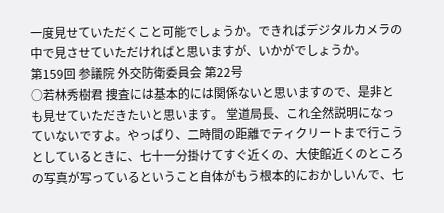一度見せていただくこと可能でしょうか。できればデジタルカメラの中で見させていただければと思いますが、いかがでしょうか。
第159回 参議院 外交防衛委員会 第22号
○若林秀樹君 捜査には基本的には関係ないと思いますので、是非とも見せていただきたいと思います。 堂道局長、これ全然説明になっていないですよ。やっぱり、二時間の距離でティクリートまで行こうとしているときに、七十一分掛けてすぐ近くの、大使館近くのところの写真が写っているということ自体がもう根本的におかしいんで、七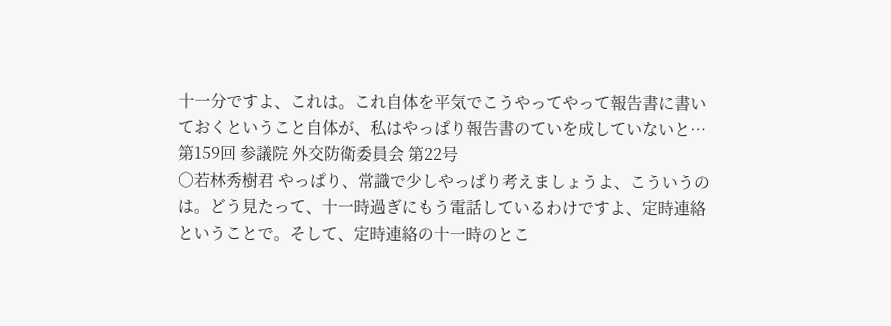十一分ですよ、これは。これ自体を平気でこうやってやって報告書に書いておくということ自体が、私はやっぱり報告書のていを成していないと…
第159回 参議院 外交防衛委員会 第22号
○若林秀樹君 やっぱり、常識で少しやっぱり考えましょうよ、こういうのは。どう見たって、十一時過ぎにもう電話しているわけですよ、定時連絡ということで。そして、定時連絡の十一時のとこ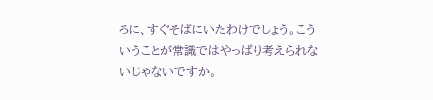ろに、すぐそばにいたわけでしょう。こういうことが常識ではやっぱり考えられないじゃないですか。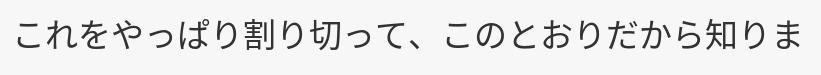これをやっぱり割り切って、このとおりだから知りま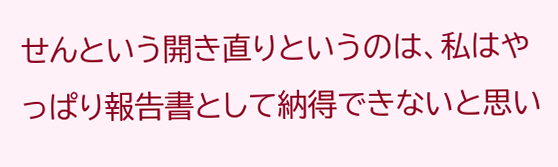せんという開き直りというのは、私はやっぱり報告書として納得できないと思い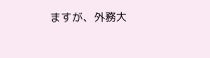ますが、外務大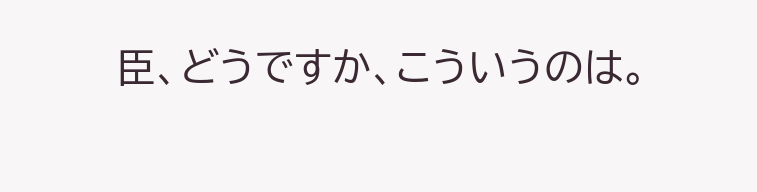臣、どうですか、こういうのは。